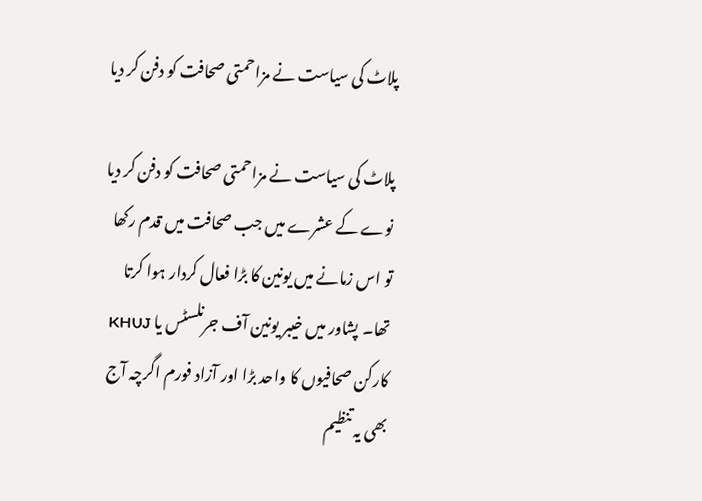پلاٹ کی سیاست نے مزاحمتی صحافت کو دفن کر دیا

پلاٹ کی سیاست نے مزاحمتی صحافت کو دفن کر دیا
نوے کے عشرے میں جب صحافت میں قدم رکھا تو اس زمانے میں یونین کا بڑا فعال کردار ہوا کرتا تھا۔ پشاور میں خیبر یونین آف جرنلسٹس یا KHUJ کارکن صحافیوں کا واحد بڑا اور آزاد فورم اگرچہ آج بھی یہ تنظیم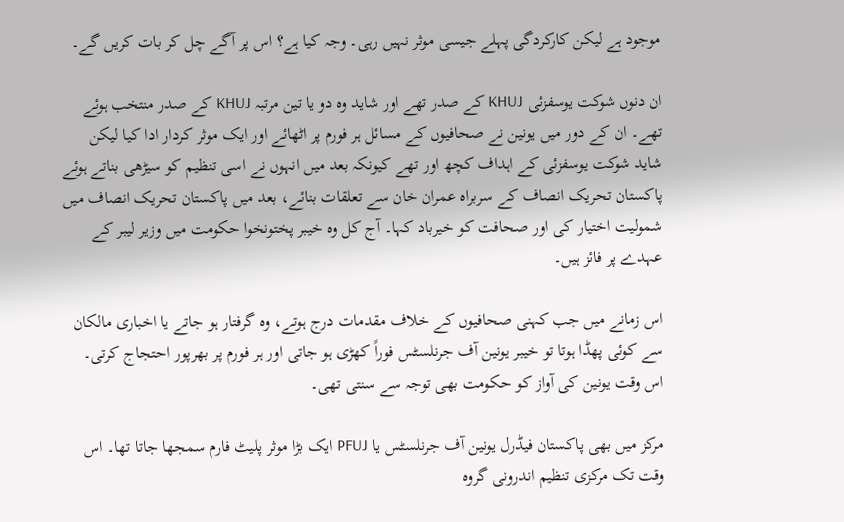موجود ہے لیکن کارکردگی پہلے جیسی موثر نہیں رہی۔ وجہ کیا ہے؟ اس پر آگے چل کر بات کریں گے۔

ان دنوں شوکت یوسفزئی KHUJ کے صدر تھے اور شاید وہ دو یا تین مرتبہ KHUJ کے صدر منتخب ہوئے تھے۔ ان کے دور میں یونین نے صحافیوں کے مسائل ہر فورم پر اٹھائے اور ایک موثر کردار ادا کیا لیکن شاید شوکت یوسفزئی کے اہداف کچھ اور تھے کیونکہ بعد میں انہوں نے اسی تنظیم کو سیڑھی بناتے ہوئے پاکستان تحریک انصاف کے سربراہ عمران خان سے تعلقات بنائے، بعد میں پاکستان تحریک انصاف میں شمولیت اختیار کی اور صحافت کو خیرباد کہا۔ آج کل وہ خیبر پختونخوا حکومت میں وزیر لیبر کے عہدے پر فائز ہیں۔

اس زمانے میں جب کہنی صحافیوں کے خلاف مقدمات درج ہوتے، وہ گرفتار ہو جاتے یا اخباری مالکان سے کوئی پھڈا ہوتا تو خیبر یونین آف جرنلسٹس فوراً کھڑی ہو جاتی اور ہر فورم پر بھرپور احتجاج کرتی۔ اس وقت یونین کی آواز کو حکومت بھی توجہ سے سنتی تھی۔

مرکز میں بھی پاکستان فیڈرل یونین آف جرنلسٹس یا PFUJ ایک بڑا موثر پلیٹ فارم سمجھا جاتا تھا۔ اس وقت تک مرکزی تنظیم اندرونی گروہ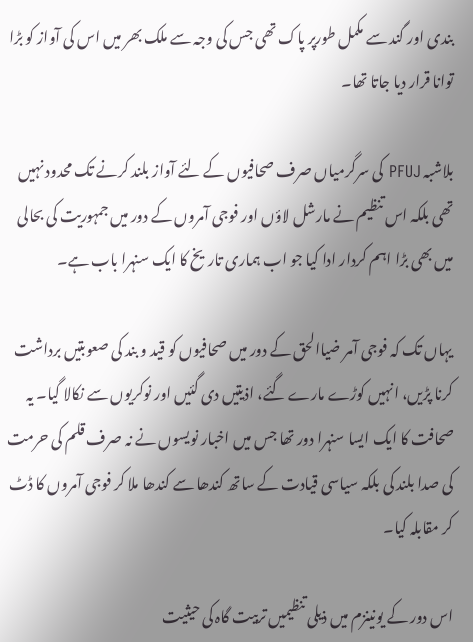بندی اور گند سے مکمل طورپر پاک تھی جس کی وجہ سے ملک بھر میں اس کی آواز کو بڑا توانا قرار دیا جاتا تھا۔

بلاشبہ PFUJ کی سرگرمیاں صرف صحافیوں کے لئے آواز بلند کرنے تک محدود نہیں تھی بلکہ اس تنظیم نے مارشل لاؤں اور فوجی آمروں کے دور میں جمہوریت کی بحالی میں بھی بڑا اہم کردار ادا کیا جو اب ہماری تاریخ کا ایک سنہرا باب ہے۔

یہاں تک کہ فوجی آمر ضیاالحق کے دور میں صحافیوں کو قید و بند کی صعوبتیں برداشت کرنا پڑیں، انہیں کوڑے مارے گئے، اذیتیں دی گئیں اور نوکریوں سے نکالا گیا۔ یہ صحافت کا ایک ایسا سنہرا دور تھا جس میں اخبار نویسوں نے نہ صرف قلم کی حرمت کی صدا بلند کی بلکہ سیاسی قیادت کے ساتھ کندھا سے کندھا ملا کر فوجی آمروں کا ڈٹ کر مقابلہ کیا۔

اس دور کے یونینزم میں ذیلی تنظیمیں تربیت گاہ کی حیثیت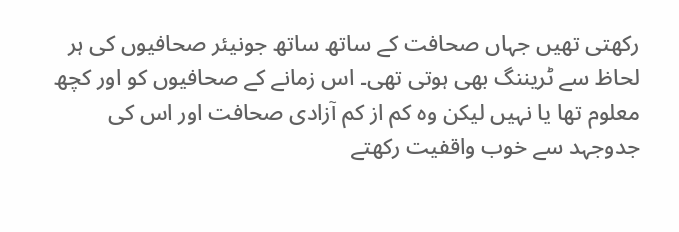رکھتی تھیں جہاں صحافت کے ساتھ ساتھ جونیئر صحافیوں کی ہر لحاظ سے ٹریننگ بھی ہوتی تھی۔ اس زمانے کے صحافیوں کو اور کچھ معلوم تھا یا نہیں لیکن وہ کم از کم آزادی صحافت اور اس کی جدوجہد سے خوب واقفیت رکھتے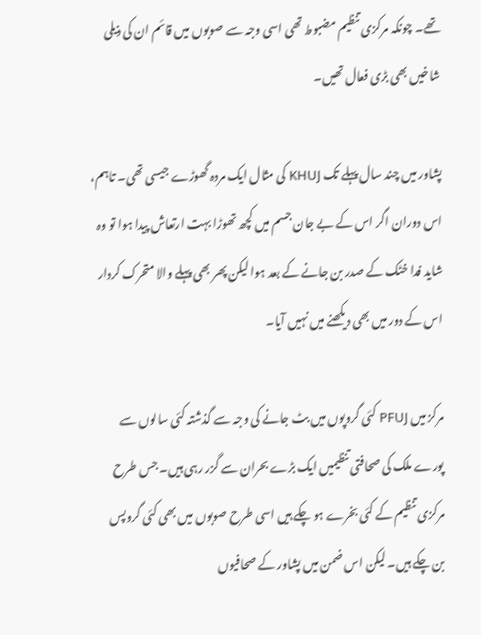تھے۔ چونکہ مرکزی تنظیم مضبوط تھی اسی وجہ سے صوبوں میں قائم ان کی ذیلی شاخیں بھی بڑی فعال تھیں۔

پشاور میں چند سال پہلے تک KHUJ کی مثال ایک مردہ گھوڑے جیسی تھی۔ تاہم، اس دوران اگر اس کے بے جان جسم میں کچھ تھوڑا بہت ارتعاش پیدا ہوا تو وہ شاید فدا خٹک کے صدر بن جانے کے بعد ہوا لیکن پھر بھی پہلے والا متحرک کردار اس کے دور میں بھی دیکھنے میں نہیں آیا۔

مرکز میں PFUJ کئی گروپوں میں بٹ جانے کی وجہ سے گذشتہ کئی سالوں سے پورے ملک کی صحافتی تنظیمیں ایک بڑے بحران سے گزر رہی ہیں۔ جس طرح مرکزی تنظیم کے کئی بخرے ہو چکے ہیں اسی طرح صوبوں میں بھی کئی گروپس بن چکے ہیں۔ لیکن اس ضمن میں پشاور کے صحافیوں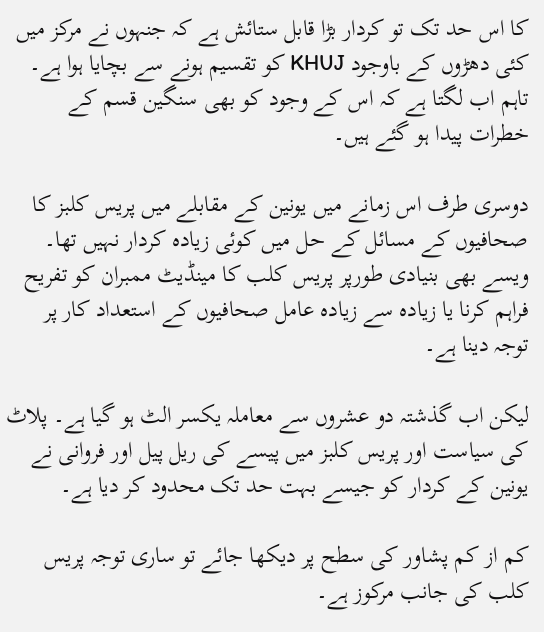کا اس حد تک تو کردار بڑا قابل ستائش ہے کہ جنہوں نے مرکز میں کئی دھڑوں کے باوجود KHUJ کو تقسیم ہونے سے بچایا ہوا ہے۔ تاہم اب لگتا ہے کہ اس کے وجود کو بھی سنگین قسم کے خطرات پیدا ہو گئے ہیں۔

دوسری طرف اس زمانے میں یونین کے مقابلے میں پریس کلبز کا صحافیوں کے مسائل کے حل میں کوئی زیادہ کردار نہیں تھا۔ ویسے بھی بنیادی طورپر پریس کلب کا مینڈیٹ ممبران کو تفریح فراہم کرنا یا زیادہ سے زیادہ عامل صحافیوں کے استعداد کار پر توجہ دینا ہے۔

لیکن اب گذشتہ دو عشروں سے معاملہ یکسر الٹ ہو گیا ہے۔ پلاٹ کی سیاست اور پریس کلبز میں پیسے کی ریل پیل اور فروانی نے یونین کے کردار کو جیسے بہت حد تک محدود کر دیا ہے۔

کم از کم پشاور کی سطح پر دیکھا جائے تو ساری توجہ پریس کلب کی جانب مرکوز ہے۔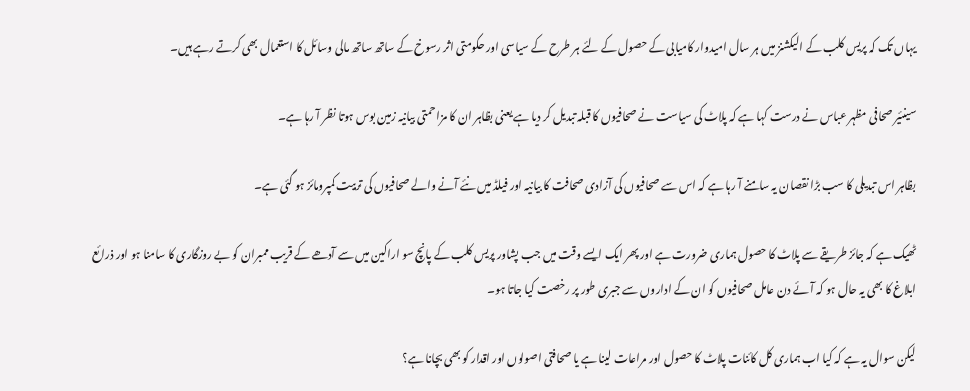یہاں تک کہ پریس کلب کے الیکشنز میں ہر سال امیدوار کامیابی کے حصول کے لئے ہر طرح کے سیاسی اور حکومتی اثر رسوخ کے ساتھ ساتھ مالی وسائل کا استعمال بھی کرتے رہے ہیں۔

سینئیر صحافی مظہر عباس نے درست کہا ہے کہ پلاٹ کی سیاست نے صحافیوں کا قبلہ تبدیل کر دیا ہے یعنی بظاہر ان کا مزاحمتی بیانیہ زمین بوس ہوتا نظر آ رہا ہے۔

بظاہر اس تبدیلی کا سب بڑا نقصان یہ سامنے آ رہا ہے کہ اس سے صحافیوں کی آزادی صحافت کا بیانیہ اور فیلڈ میں نئے آنے والے صحافیوں کی تربیت کمپرومائز ہو گئی ہے۔

ٹھیک ہے کہ جائز طریقے سے پلاٹ کا حصول ہماری ضرورت ہے اور پھر ایک ایسے وقت میں جب پشاور پریس کلب کے پانچ سو اراکین میں سے آدھے کے قریب ممبران کو بے روزگاری کا سامنا ہو اور ذرائع ابلاغ کا بھی یہ حال ہو کہ آئے دن عامل صحافیوں کو ان کے اداروں سے جبری طور پر رخصت کیا جاتا ہو۔

لیکن سوال یہ ہے کہ کیا اب ہماری کل کائنات پلاٹ کا حصول اور مراعات لینا ہے یا صحافتی اصولوں اور اقدار کو بھی بچانا ہے؟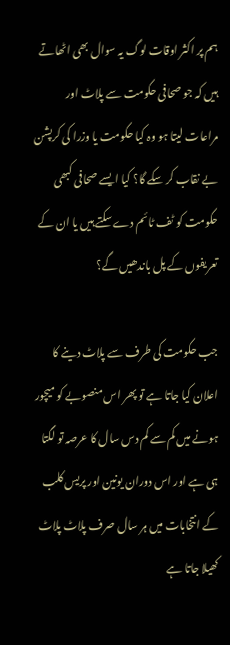ہم پر اکثر اوقات لوگ یہ سوال بھی اٹھاتے ہیں کہ جو صحافی حکومت سے پلاٹ اور مراعات لیتا ہو وہ کیا حکومت یا وزرا کی کرپشن بے نقاب کر سکے گا؟ کیا ایسے صحافی کبھی حکومت کو ٹف ٹائم دے سکتے ہیں یا ان کے تعریفوں کے پل باندھیں گے؟

جب حکومت کی طرف سے پلاٹ دینے کا اعلان کیا جاتا ہے تو پھر اس منصوبے کو میچور ہونے میں کم سے کم دس سال کا عرصہ تو لگتا ہی ہے اور اس دوران یونین اور پریس کلب کے انتخابات میں ہر سال صرف پلاٹ پلاٹ کھیلا جاتا ہے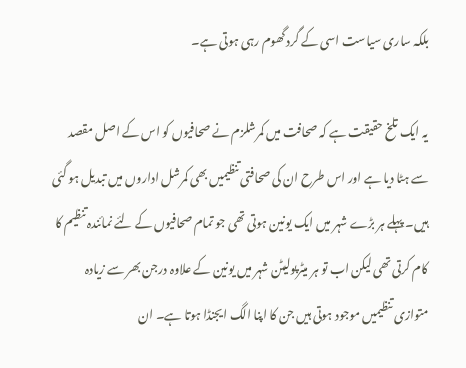بلکہ ساری سیاست اسی کے گرد گھوم رہی ہوتی ہے۔

یہ ایک تلخ حقیقت ہے کہ صحافت میں کمرشلزم نے صحافیوں کو اس کے اصل مقصد سے ہٹا دیا ہے اور اس طرح ان کی صحافتی تنظیمیں بھی کمرشل اداروں میں تبدیل ہو گئی ہیں۔ پہلے ہر بڑے شہر میں ایک یونین ہوتی تھی جو تمام صحافیوں کے لئے نمائندہ تنظیم کا کام کرتی تھی لیکن اب تو ہر میٹرپولیٹن شہر میں یونین کے علاوہ درجن بھر سے زیادہ متوازی تنظیمیں موجود ہوتی ہیں جن کا اپنا الگ ایجنڈا ہوتا ہے۔ ان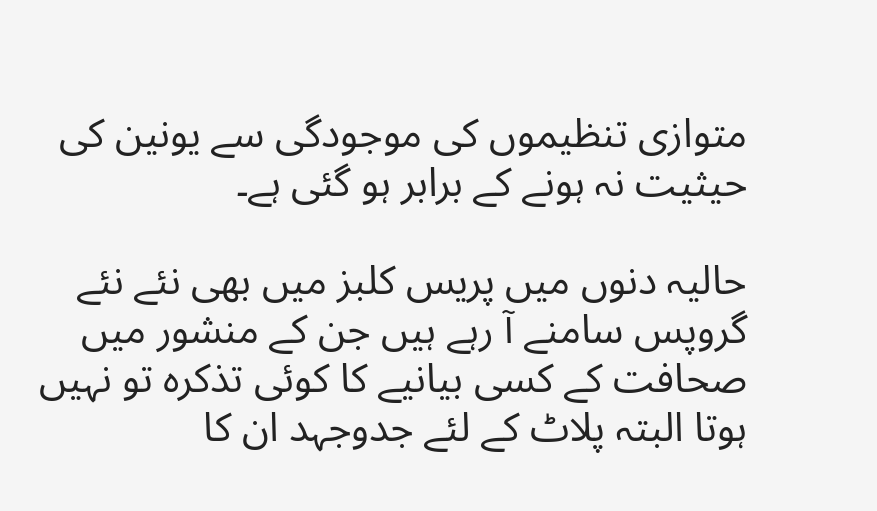متوازی تنظیموں کی موجودگی سے یونین کی حیثیت نہ ہونے کے برابر ہو گئی ہے۔

حالیہ دنوں میں پریس کلبز میں بھی نئے نئے گروپس سامنے آ رہے ہیں جن کے منشور میں صحافت کے کسی بیانیے کا کوئی تذکرہ تو نہیں ہوتا البتہ پلاٹ کے لئے جدوجہد ان کا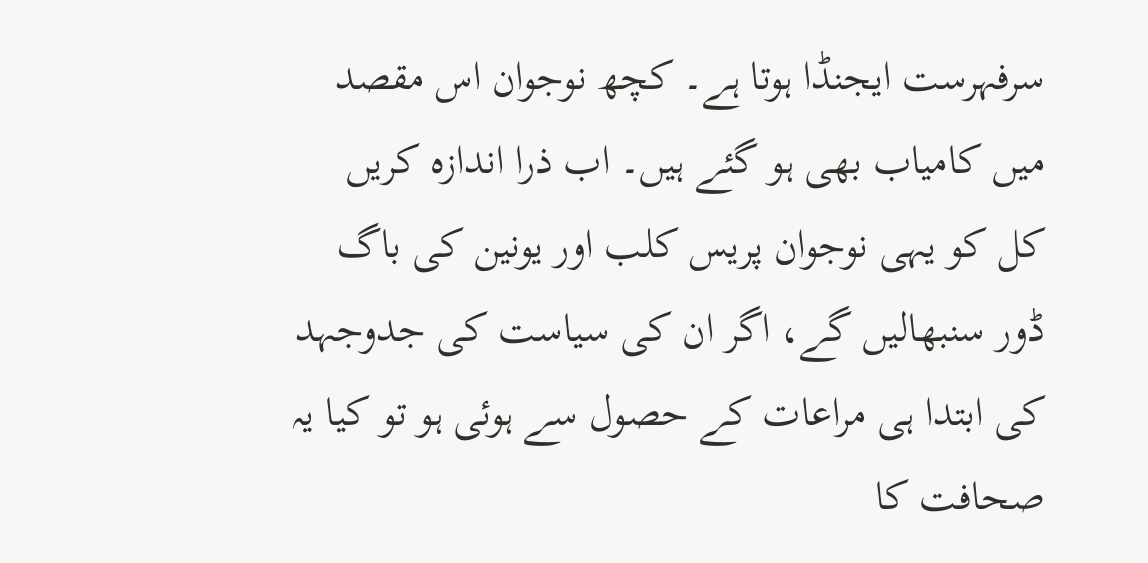سرفہرست ایجنڈا ہوتا ہے۔ کچھ نوجوان اس مقصد میں کامیاب بھی ہو گئے ہیں۔ اب ذرا اندازہ کریں کل کو یہی نوجوان پریس کلب اور یونین کی باگ ڈور سنبھالیں گے، اگر ان کی سیاست کی جدوجہد کی ابتدا ہی مراعات کے حصول سے ہوئی ہو تو کیا یہ صحافت کا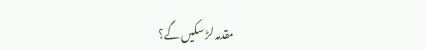مقدمہ لڑ سکیں گے؟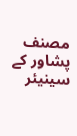مصنف پشاور کے سینیئر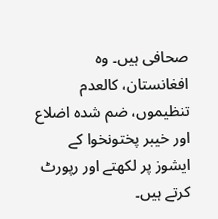صحافی ہیں۔ وہ افغانستان، کالعدم تنظیموں، ضم شدہ اضلاع اور خیبر پختونخوا کے ایشوز پر لکھتے اور رپورٹ کرتے ہیں۔